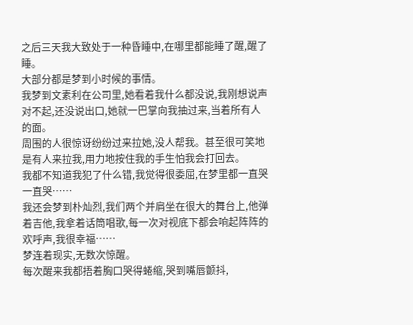之后三天我大致处于一种昏睡中,在哪里都能睡了醒,醒了睡。
大部分都是梦到小时候的事情。
我梦到文素利在公司里,她看着我什么都没说,我刚想说声对不起,还没说出口,她就一巴掌向我抽过来,当着所有人的面。
周围的人很惊讶纷纷过来拉她,没人帮我。甚至很可笑地是有人来拉我,用力地按住我的手生怕我会打回去。
我都不知道我犯了什么错,我觉得很委屈,在梦里都一直哭一直哭……
我还会梦到朴灿烈,我们两个并肩坐在很大的舞台上,他弹着吉他,我拿着话筒唱歌,每一次对视底下都会响起阵阵的欢呼声,我很幸福……
梦连着现实,无数次惊醒。
每次醒来我都捂着胸口哭得蜷缩,哭到嘴唇颤抖,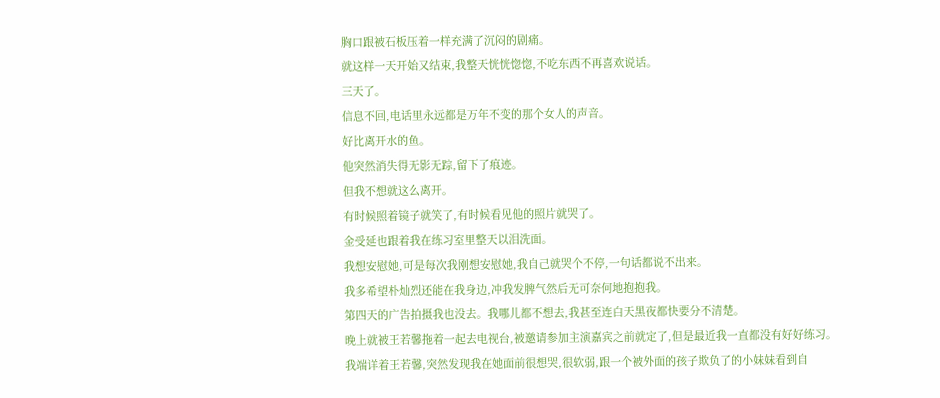胸口跟被石板压着一样充满了沉闷的剧痛。
就这样一天开始又结束,我整天恍恍惚惚,不吃东西不再喜欢说话。
三天了。
信息不回,电话里永远都是万年不变的那个女人的声音。
好比离开水的鱼。
他突然消失得无影无踪,留下了痕迹。
但我不想就这么离开。
有时候照着镜子就笑了,有时候看见他的照片就哭了。
金受延也跟着我在练习室里整天以泪洗面。
我想安慰她,可是每次我刚想安慰她,我自己就哭个不停,一句话都说不出来。
我多希望朴灿烈还能在我身边,冲我发脾气然后无可奈何地抱抱我。
第四天的广告拍摄我也没去。我哪儿都不想去,我甚至连白天黑夜都快要分不清楚。
晚上就被王若馨拖着一起去电视台,被邀请参加主演嘉宾之前就定了,但是最近我一直都没有好好练习。
我端详着王若馨,突然发现我在她面前很想哭,很软弱,跟一个被外面的孩子欺负了的小妹妹看到自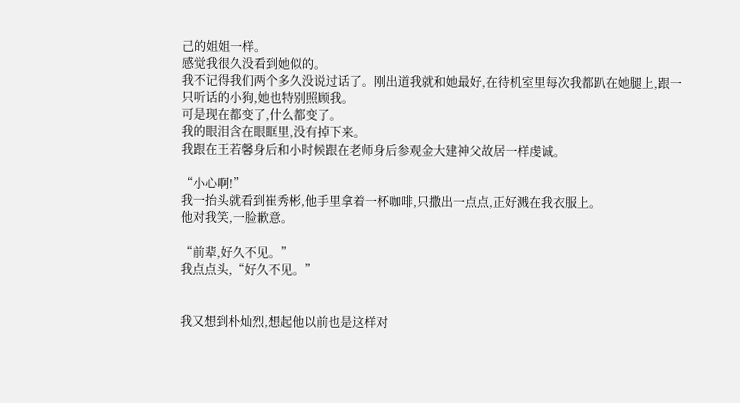己的姐姐一样。
感觉我很久没看到她似的。
我不记得我们两个多久没说过话了。刚出道我就和她最好,在待机室里每次我都趴在她腿上,跟一只听话的小狗,她也特别照顾我。
可是现在都变了,什么都变了。
我的眼泪含在眼眶里,没有掉下来。
我跟在王若馨身后和小时候跟在老师身后参观金大建神父故居一样虔诚。

“小心啊!”
我一抬头就看到崔秀彬,他手里拿着一杯咖啡,只撒出一点点,正好溅在我衣服上。
他对我笑,一脸歉意。

“前辈,好久不见。”
我点点头,“好久不见。”


我又想到朴灿烈,想起他以前也是这样对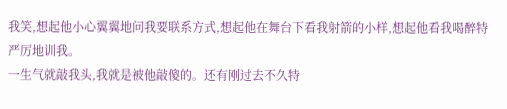我笑,想起他小心翼翼地问我要联系方式,想起他在舞台下看我射箭的小样,想起他看我喝醉特严厉地训我。
一生气就敲我头,我就是被他敲傻的。还有刚过去不久特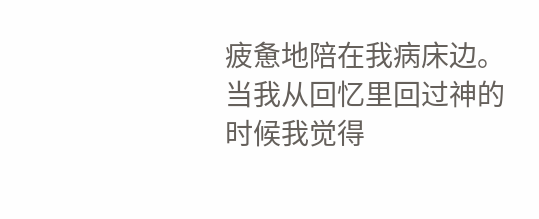疲惫地陪在我病床边。
当我从回忆里回过神的时候我觉得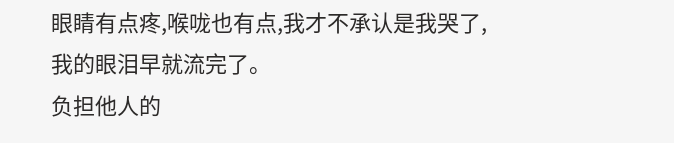眼睛有点疼,喉咙也有点,我才不承认是我哭了,我的眼泪早就流完了。
负担他人的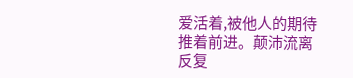爱活着,被他人的期待推着前进。颠沛流离反复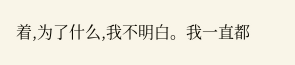着,为了什么,我不明白。我一直都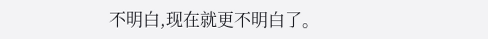不明白,现在就更不明白了。